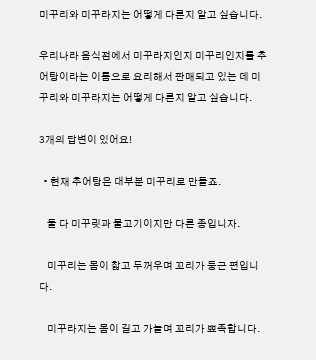미꾸리와 미꾸라지는 어떻게 다른지 알고 싶습니다.

우리나라 음식점에서 미꾸라지인지 미꾸리인지를 추어탕이라는 이름으로 요리해서 판매되고 있는 데 미꾸리와 미꾸라지는 어떻게 다른지 알고 싶습니다.

3개의 답변이 있어요!

  • 현재 추어탕은 대부분 미꾸리로 만들죠.

    둘 다 미꾸릿과 물고기이지만 다른 종입니자.

    미꾸리는 몸이 찳고 두꺼우며 꼬리가 둥근 편입니다.

    미꾸라지는 몸이 길고 가늘며 꼬리가 뾰족합니다.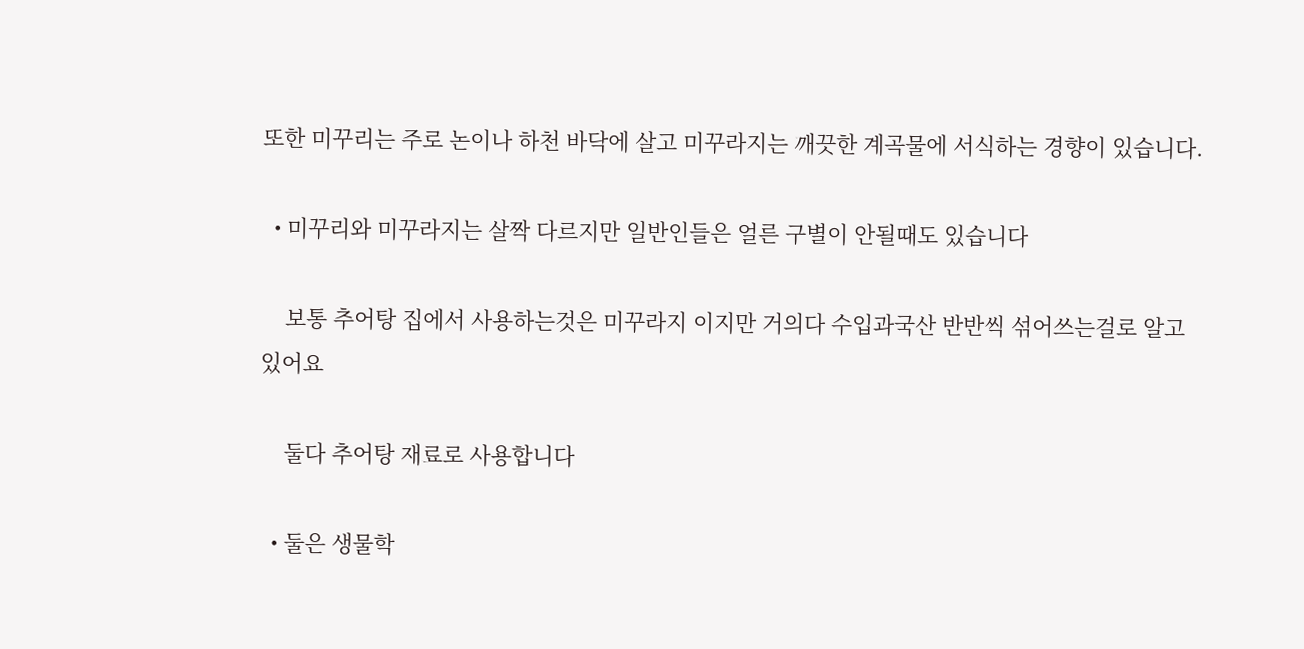또한 미꾸리는 주로 논이나 하천 바닥에 살고 미꾸라지는 깨끗한 계곡물에 서식하는 경향이 있습니다.

  • 미꾸리와 미꾸라지는 살짝 다르지만 일반인들은 얼른 구별이 안될때도 있습니다

    보통 추어탕 집에서 사용하는것은 미꾸라지 이지만 거의다 수입과국산 반반씩 섞어쓰는걸로 알고 있어요

    둘다 추어탕 재료로 사용합니다

  • 둘은 생물학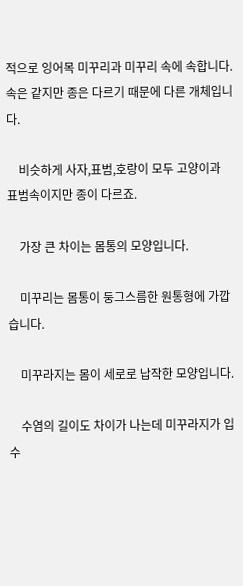적으로 잉어목 미꾸리과 미꾸리 속에 속합니다. 속은 같지만 종은 다르기 때문에 다른 개체입니다.

    비슷하게 사자,표범,호랑이 모두 고양이과 표범속이지만 종이 다르죠.

    가장 큰 차이는 몸통의 모양입니다.

    미꾸리는 몸통이 둥그스름한 원통형에 가깝습니다.

    미꾸라지는 몸이 세로로 납작한 모양입니다.

    수염의 길이도 차이가 나는데 미꾸라지가 입 수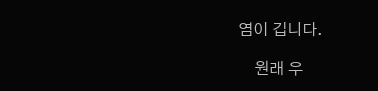염이 깁니다.

    원래 우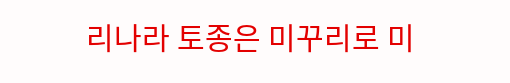리나라 토종은 미꾸리로 미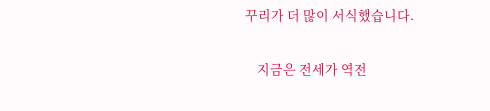꾸리가 더 많이 서식했습니다.

    지금은 전세가 역전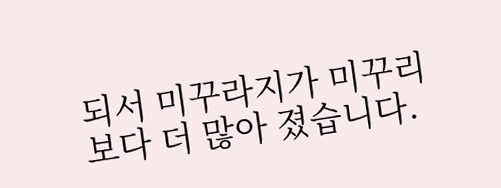되서 미꾸라지가 미꾸리보다 더 많아 졌습니다.